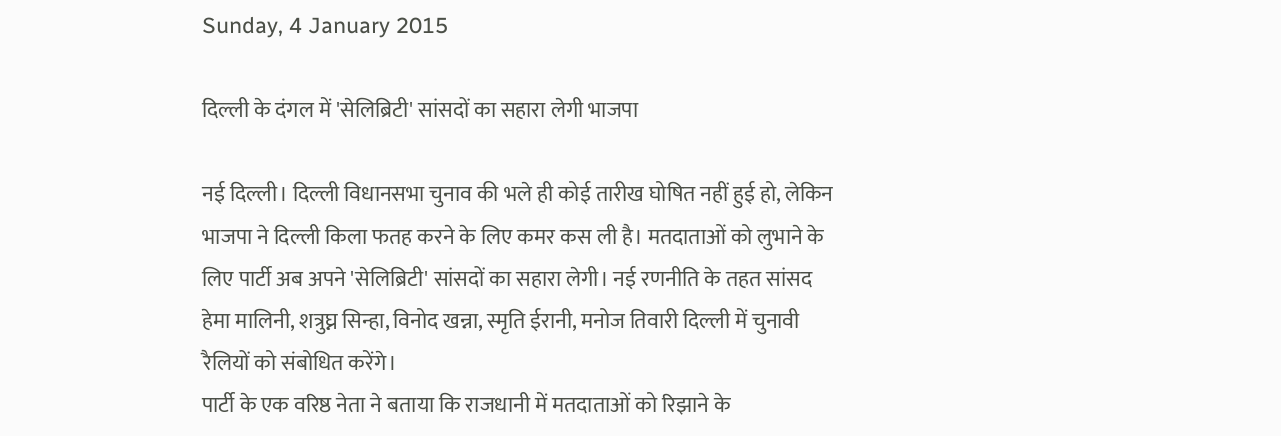Sunday, 4 January 2015

दिल्ली के दंगल में 'सेलिब्रिटी' सांसदों का सहारा लेगी भाजपा

नई दिल्ली। दिल्ली विधानसभा चुनाव की भले ही कोई तारीख घोषित नहीं हुई हो, लेकिन भाजपा ने दिल्ली किला फतह करने के लिए कमर कस ली है। मतदाताओं को लुभाने के लिए पार्टी अब अपने 'सेलिब्रिटी' सांसदों का सहारा लेगी। नई रणनीति के तहत सांसद हेमा मालिनी, शत्रुघ्न सिन्हा, विनोद खन्ना, स्मृति ईरानी, मनोज तिवारी दिल्ली में चुनावी रैलियों को संबोधित करेंगे।
पार्टी के एक वरिष्ठ नेता ने बताया कि राजधानी में मतदाताओं को रिझाने के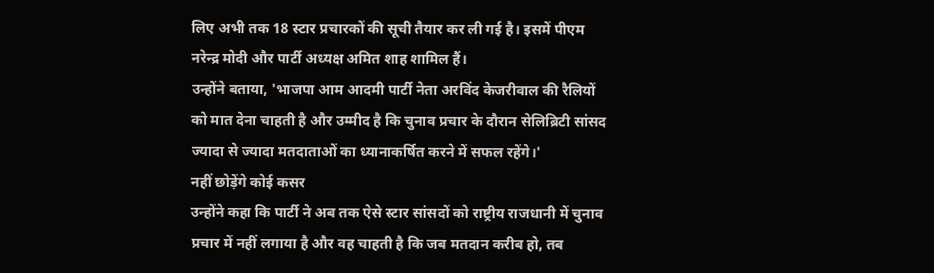लिए अभी तक 18 स्टार प्रचारकों की सूची तैयार कर ली गई है। इसमें पीएम नरेन्द्र मोदी और पार्टी अध्यक्ष अमित शाह शामिल हैं।
उन्होंने बताया, 'भाजपा आम आदमी पार्टी नेता अरविंद केजरीवाल की रैलियों को मात देना चाहती है और उम्मीद है कि चुनाव प्रचार के दौरान सेलिब्रिटी सांसद ज्यादा से ज्यादा मतदाताओं का ध्यानाकर्षित करने में सफल रहेंगे।'
नहीं छोड़ेंगे कोई कसर
उन्होंने कहा कि पार्टी ने अब तक ऐसे स्टार सांसदों को राष्ट्रीय राजधानी में चुनाव प्रचार में नहीं लगाया है और वह चाहती है कि जब मतदान करीब हो, तब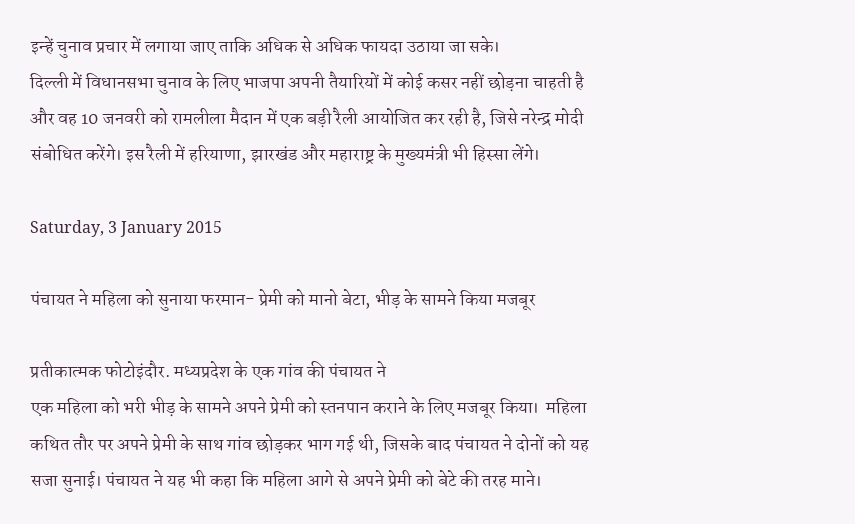इन्हें चुनाव प्रचार में लगाया जाए ताकि अधिक से अधिक फायदा उठाया जा सके।
दिल्ली में विधानसभा चुनाव के लिए भाजपा अपनी तैयारियों में कोई कसर नहीं छोड़ना चाहती है और वह 10 जनवरी को रामलीला मैदान में एक बड़ी रैली आयोजित कर रही है, जिसे नरेन्द्र मोदी संबोधित करेंगे। इस रैली में हरियाणा, झारखंड और महाराष्ट्र के मुख्यमंत्री भी हिस्सा लेंगे।

Saturday, 3 January 2015

पंचायत ने महिला को सुनाया फरमान- प्रेमी को मानो बेटा, भीड़ के सामने किया मजबूर

प्रतीकात्मक फोटोइंदौर. मध्यप्रदेश के एक गांव की पंचायत ने
एक महिला को भरी भीड़ के सामने अपने प्रेमी को स्तनपान कराने के लिए मजबूर किया।  महिला कथित तौर पर अपने प्रेमी के साथ गांव छोड़कर भाग गई थी, जिसके बाद पंचायत ने दोनों को यह सजा सुनाई। पंचायत ने यह भी कहा कि महिला आगे से अपने प्रेमी को बेटे की तरह माने।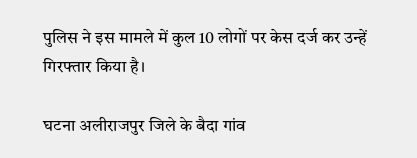पुलिस ने इस मामले में कुल 10 लोगों पर केस दर्ज कर उन्‍हें गिरफ्तार किया है।

घटना अलीराजपुर जिले के बैदा गांव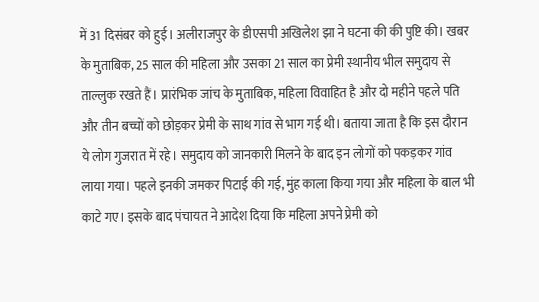में 31 दिसंबर को हुई। अलीराजपुर के डीएसपी अखिलेश झा ने घटना की की पुष्टि की। खबर के मुताबिक, 25 साल की महिला और उसका 21 साल का प्रेमी स्थानीय भील समुदाय से ताल्लुक रखते हैं। प्रारंभिक जांच के मुताबिक, महिला विवाहित है और दो महीने पहले पति और तीन बच्चों को छोड़कर प्रेमी के साथ गांव से भाग गई थी। बताया जाता है कि इस दौरान ये लोग गुजरात में रहे। समुदाय को जानकारी मिलने के बाद इन लोगों को पकड़कर गांव लाया गया। पहले इनकी जमकर पिटाई की गई, मुंह काला किया गया और महिला के बाल भी काटे गए। इसके बाद पंचायत ने आदेश दिया कि महिला अपने प्रेमी को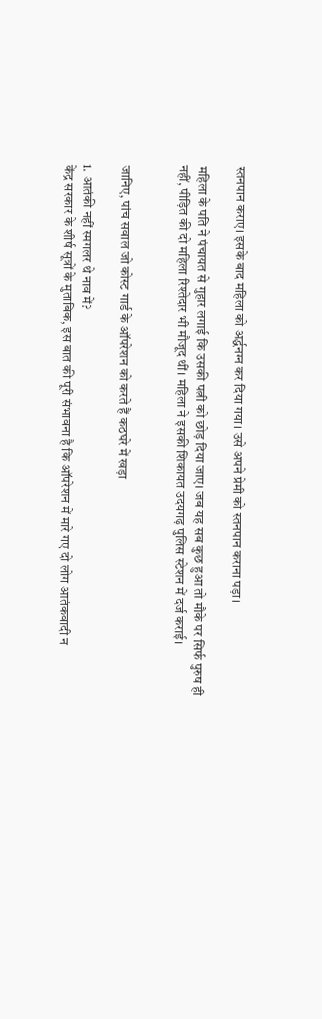स्तनपान कराए। इसके बाद महिला को अर्द्धनग्‍न कर दिया गया। उसे अपने प्रेमी को स्तनपान कराना पड़ा।

महिला के पति ने पंचायत से गुहार लगाई कि उसकी पत्नी को छोड़ दिया जाए। जब यह सब कुछ हुआ तो मौके पर सिर्फ पुरुष ही नहीं, पीड़ित की दो महिला रिश्तेदार भी मौजूद थीं। महिला ने इसकी शिकायत उदयगढ़ पुलिस स्टेशन में दर्ज कराई।


जानिए, पांच सवाल जो कोस्ट गार्ड के ऑपरेशन को करते हैं कठघरे में खड़ा

1. आतंकी नहीं स्मगलर थे नाव में?
केंद्र सरकार के शीर्ष सूत्रों के मुताबिक, इस बात की पूरी संभावना है कि ऑपरेशन में मारे गए दो लोग आतंकवादी न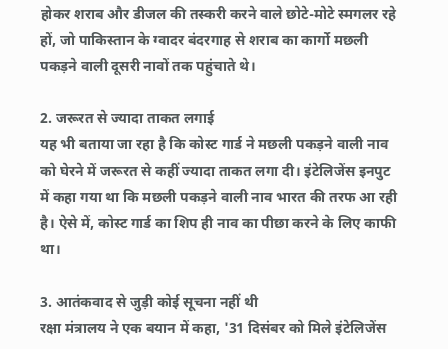होकर शराब और डीजल की तस्करी करने वाले छोटे-मोटे स्मगलर रहे हों, जो पाकिस्तान के ग्वादर बंदरगाह से शराब का कार्गो मछली पकड़ने वाली दूसरी नावों तक पहुंचाते थे।

2. जरूरत से ज्यादा ताकत लगाई
यह भी बताया जा रहा है कि कोस्ट गार्ड ने मछली पकड़ने वाली नाव को घेरने में जरूरत से कहीं ज्यादा ताकत लगा दी। इंटेलिजेंस इनपुट में कहा गया था कि मछली पकड़ने वाली नाव भारत की तरफ आ रही है। ऐसे में, कोस्ट गार्ड का शिप ही नाव का पीछा करने के लिए काफी था।

3. आतंकवाद से जुड़ी कोई सूचना नहीं थी
रक्षा मंत्रालय ने एक बयान में कहा, '31 दिसंबर को मिले इंटेलिजेंस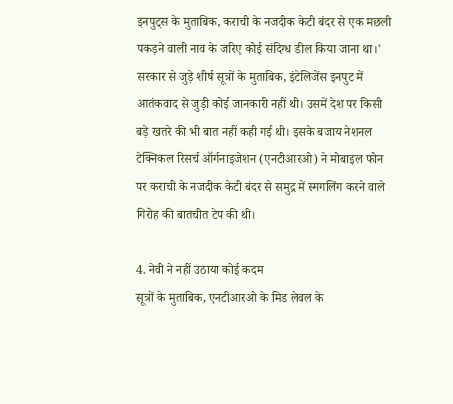इनपुट्स के मुताबिक, कराची के नजदीक केटी बंदर से एक मछली पकड़ने वाली नाव के जरिए कोई संदिग्ध डील किया जाना था।' सरकार से जुड़े शीर्ष सूत्रों के मुताबिक, इंटेलिजेंस इनपुट में आतंकवाद से जुड़ी कोई जानकारी नहीं थी। उसमें देश पर किसी बड़े खतरे की भी बात नहीं कही गई थी। इसके बजाय नेशनल टेक्निकल रिसर्च ऑर्गनाइजेशन (एनटीआरओ) ने मोबाइल फोन पर कराची के नजदीक केटी बंदर से समुद्र में स्मगलिंग करने वाले गिरोह की बातचीत टेप की थी।

4. नेवी ने नहीं उठाया कोई कदम
सूत्रों के मुताबिक, एनटीआरओ के मिड लेवल के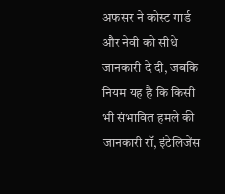अफसर ने कोस्ट गार्ड और नेवी को सीधे जानकारी दे दी, जबकि नियम यह है कि किसी भी संभावित हमले की जानकारी रॉ, इंटेलिजेंस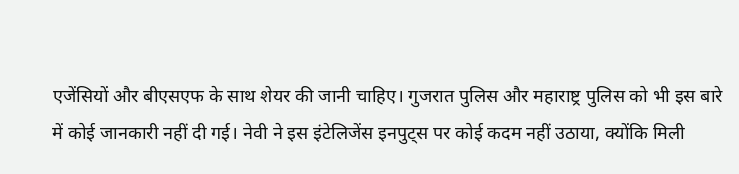एजेंसियों और बीएसएफ के साथ शेयर की जानी चाहिए। गुजरात पुलिस और महाराष्ट्र पुलिस को भी इस बारे में कोई जानकारी नहीं दी गई। नेवी ने इस इंटेलिजेंस इनपुट्स पर कोई कदम नहीं उठाया, क्योंकि मिली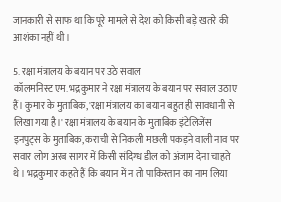जानकारी से साफ था कि पूरे मामले से देश को किसी बड़े खतरे की आशंका नहीं थी।

5. रक्षा मंत्रालय के बयान पर उठे सवाल
कॉलमनिस्ट एम. भद्रकुमार ने रक्षा मंत्रालय के बयान पर सवाल उठाए हैं। कुमार के मुताबिक, 'रक्षा मंत्रालय का बयान बहुत ही सावधानी से लिखा गया है।' रक्षा मंत्रालय के बयान के मुताबिक इंटेलिजेंस इनपुट्स के मुताबिक, कराची से निकली मछली पकड़ने वाली नाव पर सवार लोग अरब सागर में किसी संदिग्ध डील को अंजाम देना चाहते थे। भद्रकुमार कहते हैं कि बयान में न तो पाकिस्तान का नाम लिया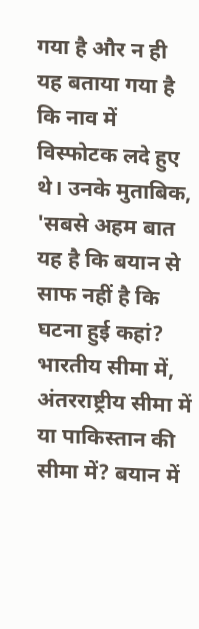गया है और न ही यह बताया गया है कि नाव में विस्फोटक लदे हुए थे। उनके मुताबिक, 'सबसे अहम बात यह है कि बयान से साफ नहीं है कि घटना हुई कहां? भारतीय सीमा में, अंतरराष्ट्रीय सीमा में या पाकिस्तान की सीमा में? बयान में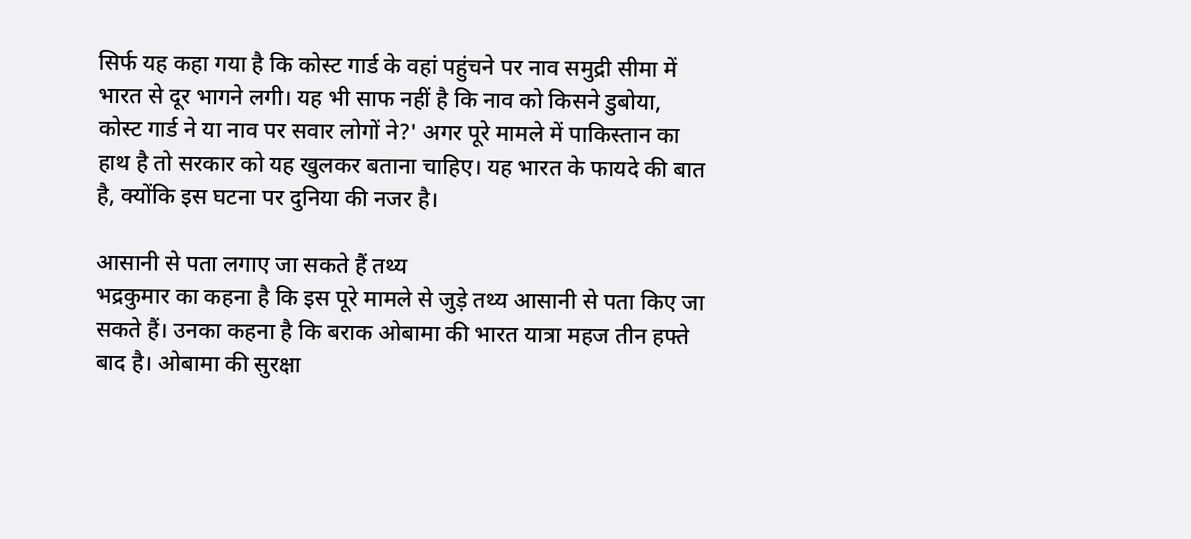सिर्फ यह कहा गया है कि कोस्ट गार्ड के वहां पहुंचने पर नाव समुद्री सीमा में भारत से दूर भागने लगी। यह भी साफ नहीं है कि नाव को किसने डुबोया, कोस्ट गार्ड ने या नाव पर सवार लोगों ने?' अगर पूरे मामले में पाकिस्तान का हाथ है तो सरकार को यह खुलकर बताना चाहिए। यह भारत के फायदे की बात है, क्योंकि इस घटना पर दुनिया की नजर है।

आसानी से पता लगाए जा सकते हैं तथ्य
भद्रकुमार का कहना है कि इस पूरे मामले से जुड़े तथ्य आसानी से पता किए जा सकते हैं। उनका कहना है कि बराक ओबामा की भारत यात्रा महज तीन हफ्ते बाद है। ओबामा की सुरक्षा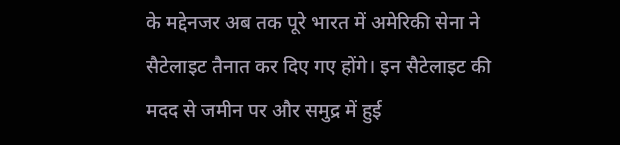के मद्देनजर अब तक पूरे भारत में अमेरिकी सेना ने सैटेलाइट तैनात कर दिए गए होंगे। इन सैटेलाइट की मदद से जमीन पर और समुद्र में हुई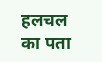हलचल का पता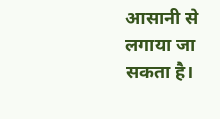आसानी से लगाया जा सकता है।